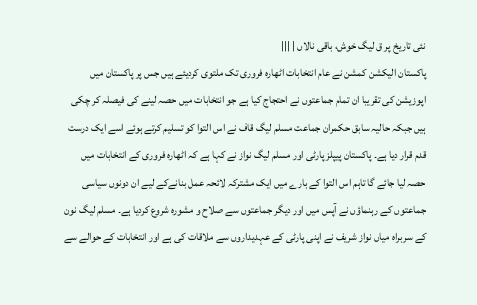نئی تاریخ پر ق لیگ خوش، باقی نالاں | |||
پاکستان الیکشن کمشن نے عام انتخابات اٹھارہ فروری تک ملتوی کردیئے ہیں جس پر پاکستان میں اپوزیشن کی تقریبا ان تمام جماعتوں نے احتجاج کیا ہے جو انتخابات میں حصہ لینے کی فیصلہ کر چکی ہیں جبکہ حالیہ سابق حکمران جماعت مسلم لیگ قاف نے اس التوا کو تسلیم کرتے ہوئے اسے ایک درست قدم قرار دیا ہے۔ پاکستان پیپلز پارٹی اور مسلم لیگ نواز نے کہا ہے کہ اٹھارہ فروری کے انتخابات میں حصہ لیا جائے گا تاہم اس التوا کے بارے میں ایک مشترکہ لائحہ عمل بنانےکے لیے ان دونوں سیاسی جماعتوں کے رہنماؤں نے آپس میں اور دیگر جماعتوں سے صلاح و مشورہ شروع کردیا ہے۔ مسلم لیگ نون کے سربراہ میاں نواز شریف نے اپنی پارٹی کے عہدیداروں سے ملاقات کی ہے اور انتخابات کے حوالے سے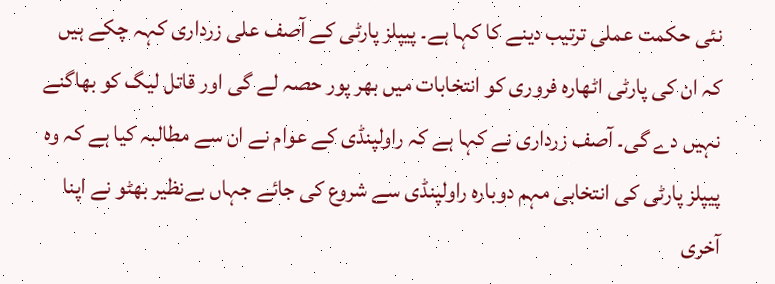نئی حکمت عملی ترتیب دینے کا کہا ہے۔ پیپلز پارٹی کے آصف علی زرداری کہہ چکے ہیں کہ ان کی پارٹی اٹھارہ فروری کو انتخابات میں بھر پور حصہ لے گی اور قاتل لیگ کو بھاگنے نہیں دے گی۔ آصف زرداری نے کہا ہے کہ راولپنڈی کے عوام نے ان سے مطالبہ کیا ہے کہ وہ پیپلز پارٹی کی انتخابی مہم دوبارہ راولپنڈی سے شروع کی جائے جہاں بےنظیر بھٹو نے اپنا آخری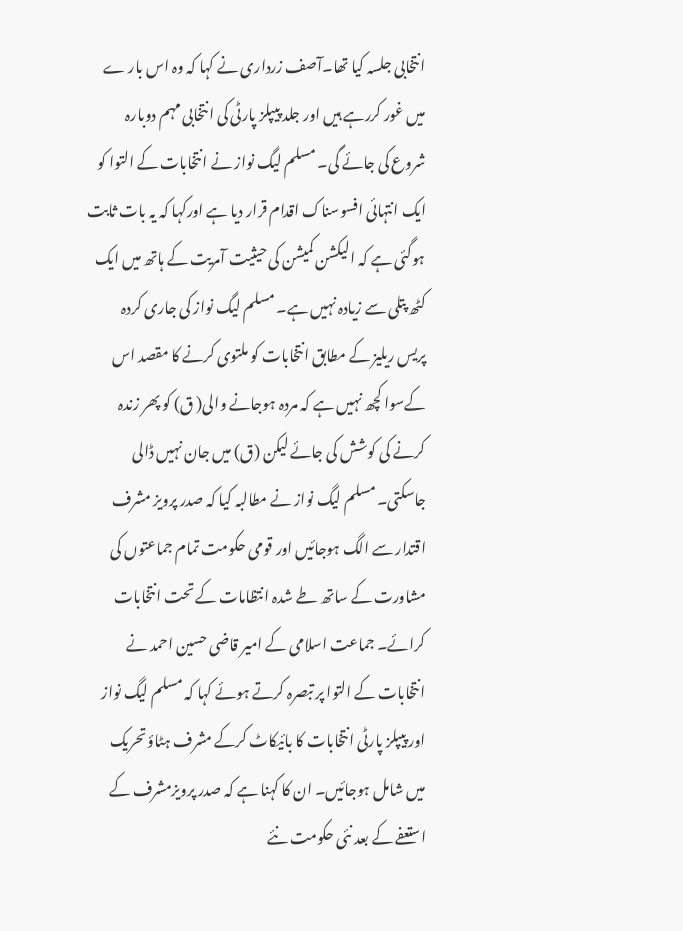انتخابی جلسہ کیا تھا۔آصف زرداری نے کہا کہ وہ اس بار ے میں غور کررہے ہیں اور جلد پیپلز پارٹی کی انتخابی مہم دوبارہ شروع کی جائے گی۔ مسلم لیگ نواز نے انتخابات کے التوا کو ایک انتہائی افسوسناک اقدام قرار دیا ہے اورکہا کہ یہ بات ثابت ہوگئی ہے کہ الیکشن کمیشن کی حیثیت آمریت کے ہاتھ میں ایک کٹھ پتلی سے زیادہ نہیں ہے۔ مسلم لیگ نواز کی جاری کردہ پریس ریلیز کے مطابق انتخابات کو ملتوی کرنے کا مقصد اس کےسوا کچھ نہیں ہے کہ مردہ ہوجانے والی( ق) کو پھر زندہ کرنے کی کوشش کی جائے لیکن (ق) میں جان نہیں ڈالی جاسکتی۔ مسلم لیگ نواز نے مطالبہ کیا کہ صدر پرویز مشرف اقتدار سے الگ ہوجائیں اور قومی حکومت تمام جماعتوں کی مشاورت کے ساتھ طے شدہ انتظامات کے تحت انتخابات کرائے۔ جماعت اسلامی کے امیر قاضی حسین احمد نے انتخابات کے التوا پر تبصرہ کرتے ہوئے کہا کہ مسلم لیگ نواز اور پیپلز پارٹی انتخابات کا بائیکاٹ کرکے مشرف ہٹاؤ تحریک میں شامل ہوجائیں۔ ان کا کہنا ہے کہ صدر پرویزمشرف کے استعفے کے بعد نئی حکومت نئے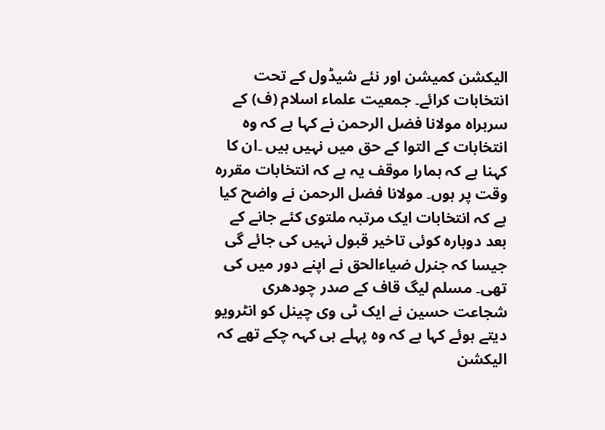الیکشن کمیشن اور نئے شیڈول کے تحت انتخابات کرائے۔ جمعیت علماء اسلام (ف) کے سربراہ مولانا فضل الرحمن نے کہا ہے کہ وہ انتخابات کے التوا کے حق میں نہیں ہیں ۔ان کا کہنا ہے کہ ہمارا موقف یہ ہے کہ انتخابات مقررہ وقت پر ہوں۔ مولانا فضل الرحمن نے واضح کیا ہے کہ انتخابات ایک مرتبہ ملتوی کئے جانے کے بعد دوبارہ کوئی تاخیر قبول نہیں کی جائے گی جیسا کہ جنرل ضیاءالحق نے اپنے دور میں کی تھی۔ مسلم لیگ قاف کے صدر چودھری شجاعت حسین نے ایک ٹی وی چینل کو انٹرویو دیتے ہوئے کہا ہے کہ وہ پہلے ہی کہہ چکے تھے کہ الیکشن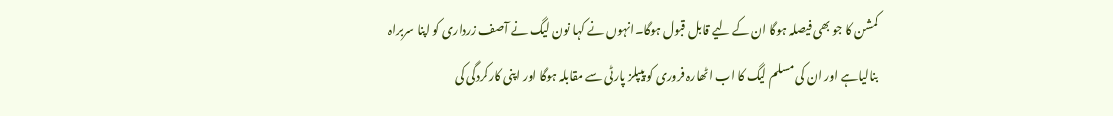کمشن کا جو بھی فیصلہ ہوگا ان کے لیے قابل قبول ہوگا۔انہوں نے کہا نون لیگ نے آصف زرداری کو اپنا سربراہ بنالیاہے اور ان کی مسلم لیگ کا اب اٹھارہ فروری کو پیپلز پارٹی سے مقابلہ ہوگا اور اپنی کارکردگی کی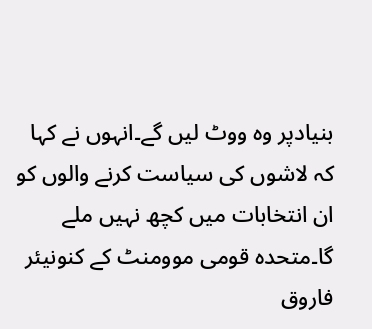بنیادپر وہ ووٹ لیں گے۔انہوں نے کہا کہ لاشوں کی سیاست کرنے والوں کو ان انتخابات میں کچھ نہیں ملے گا۔متحدہ قومی موومنٹ کے کنونیئر فاروق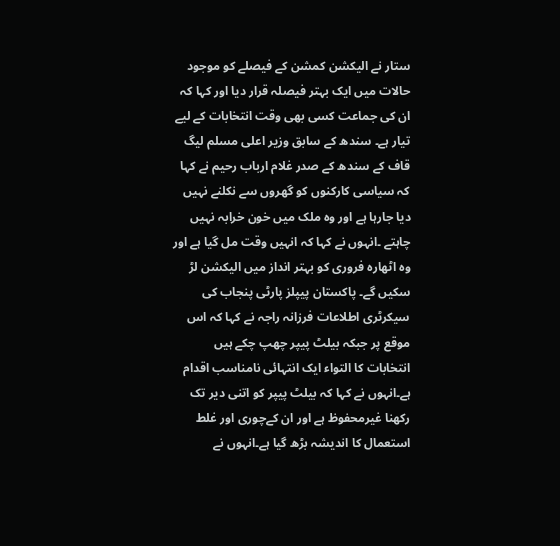ستار نے الیکشن کمشن کے فیصلے کو موجود حالات میں ایک بہتر فیصلہ قرار دیا اور کہا کہ ان کی جماعت کسی بھی وقت انتخابات کے لیے تیار ہے۔ سندھ کے سابق وزیر اعلی مسلم لیگ قاف کے سندھ کے صدر غلام ارباب رحیم نے کہا کہ سیاسی کارکنوں کو گھروں سے نکلنے نہیں دیا جارہا ہے اور وہ ملک میں خون خرابہ نہیں چاہتے ۔انہوں نے کہا کہ انہیں وقت مل گیا ہے اور وہ اٹھارہ فروری کو بہتر انداز میں الیکشن لڑ سکیں گے۔ پاکستان پیپلز پارٹی پنجاب کی سیکرٹری اطلاعات فرزانہ راجہ نے کہا کہ اس موقع پر جبکہ بیلٹ پیپر چھپ چکے ہیں انتخابات کا التواء ایک انتہائی نامناسب اقدام ہے۔انہوں نے کہا کہ بیلٹ پیپر کو اتنی دیر تک رکھنا غیرمحفوظ ہے اور ان کےچوری اور غلط استعمال کا اندیشہ بڑھ گیا ہے۔انہوں نے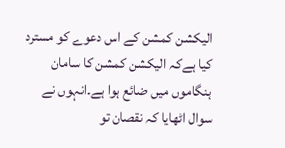الیکشن کمشن کے اس دعوے کو مسترد کیا ہےکہ الیکشن کمشن کا سامان ہنگاموں میں ضائع ہوا ہے۔انہوں نے سوال اٹھایا کہ نقصان تو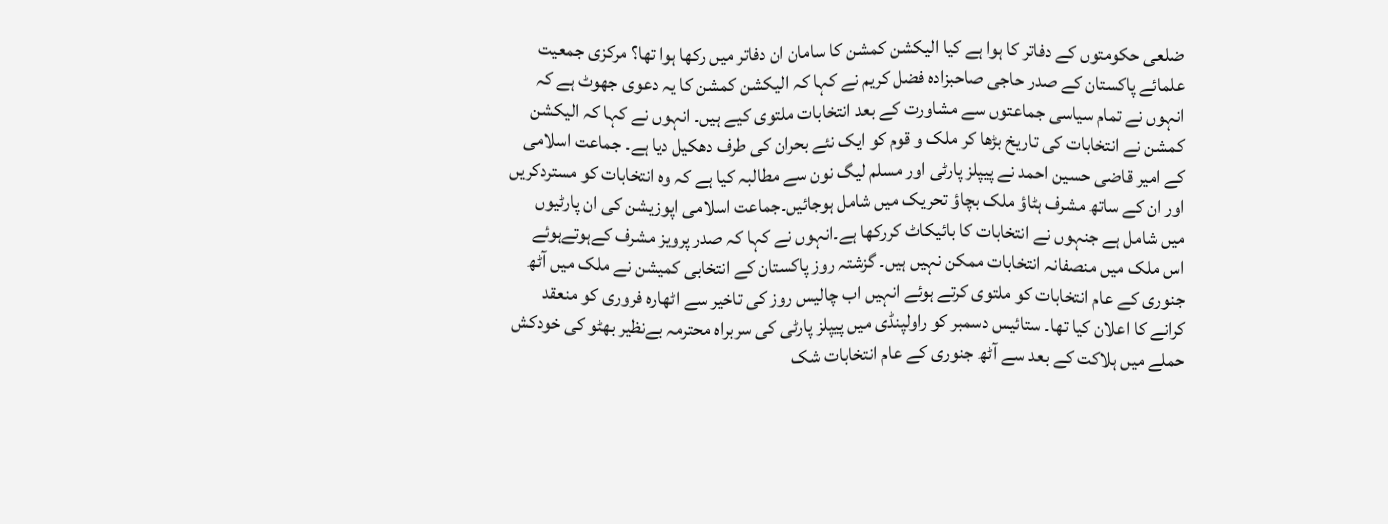ضلعی حکومتوں کے دفاتر کا ہوا ہے کیا الیکشن کمشن کا سامان ان دفاتر میں رکھا ہوا تھا؟ مرکزی جمعیت علمائے پاکستان کے صدر حاجی صاحبزادہ فضل کریم نے کہا کہ الیکشن کمشن کا یہ دعوی جھوٹ ہے کہ انہوں نے تمام سیاسی جماعتوں سے مشاورت کے بعد انتخابات ملتوی کیے ہیں۔ انہوں نے کہا کہ الیکشن کمشن نے انتخابات کی تاریخ بڑھا کر ملک و قوم کو ایک نئے بحران کی طرف دھکیل دیا ہے۔ جماعت اسلامی کے امیر قاضی حسین احمد نے پیپلز پارٹی اور مسلم لیگ نون سے مطالبہ کیا ہے کہ وہ انتخابات کو مستردکریں اور ان کے ساتھ مشرف ہٹاؤ ملک بچاؤ تحریک میں شامل ہوجائیں۔جماعت اسلامی اپوزیشن کی ان پارٹیوں میں شامل ہے جنہوں نے انتخابات کا بائیکاٹ کررکھا ہے۔انہوں نے کہا کہ صدر پرویز مشرف کےہوتےہوئے اس ملک میں منصفانہ انتخابات ممکن نہیں ہیں۔ گزشتہ روز پاکستان کے انتخابی کمیشن نے ملک میں آٹھ جنوری کے عام انتخابات کو ملتوی کرتے ہوئے انہیں اب چالیس روز کی تاخیر سے اٹھارہ فروری کو منعقد کرانے کا اعلان کیا تھا۔ ستائیس دسمبر کو راولپنڈی میں پیپلز پارٹی کی سربراہ محترمہ بےنظیر بھٹو کی خودکش حملے میں ہلاکت کے بعد سے آٹھ جنوری کے عام انتخابات شک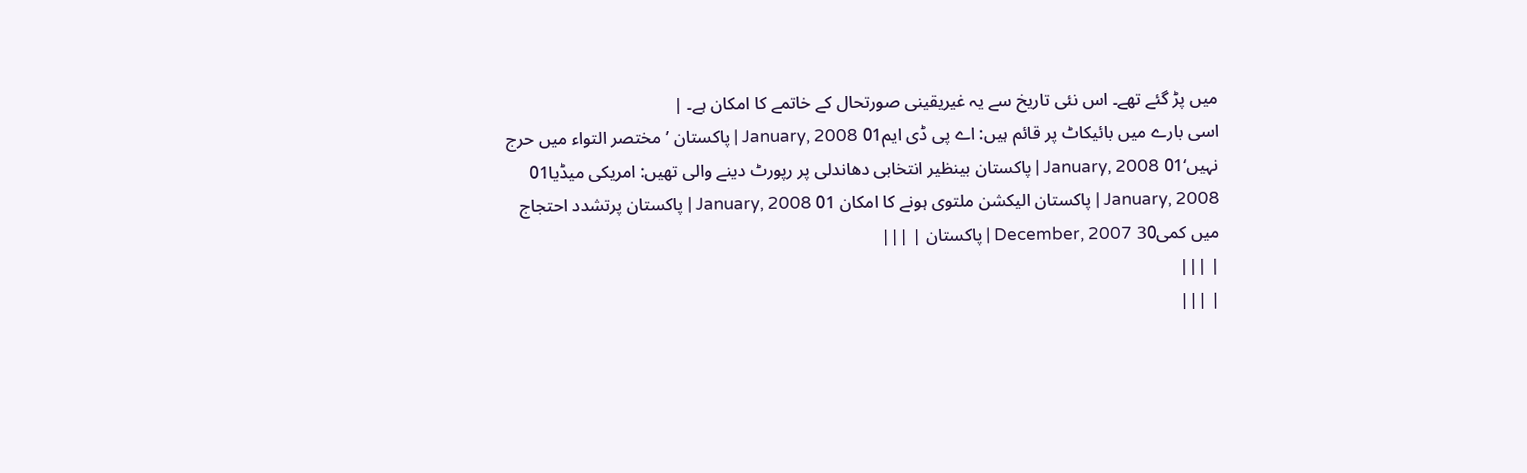میں پڑ گئے تھے۔ اس نئی تاریخ سے یہ غیریقینی صورتحال کے خاتمے کا امکان ہے۔ |
اسی بارے میں بائیکاٹ پر قائم ہیں: اے پی ڈی ایم01 January, 2008 | پاکستان ’مختصر التواء میں حرج نہیں‘01 January, 2008 | پاکستان بینظیر انتخابی دھاندلی پر رپورٹ دینے والی تھیں: امریکی میڈیا01 January, 2008 | پاکستان الیکشن ملتوی ہونے کا امکان 01 January, 2008 | پاکستان پرتشدد احتجاج میں کمی30 December, 2007 | پاکستان | |||
| |||
| |||